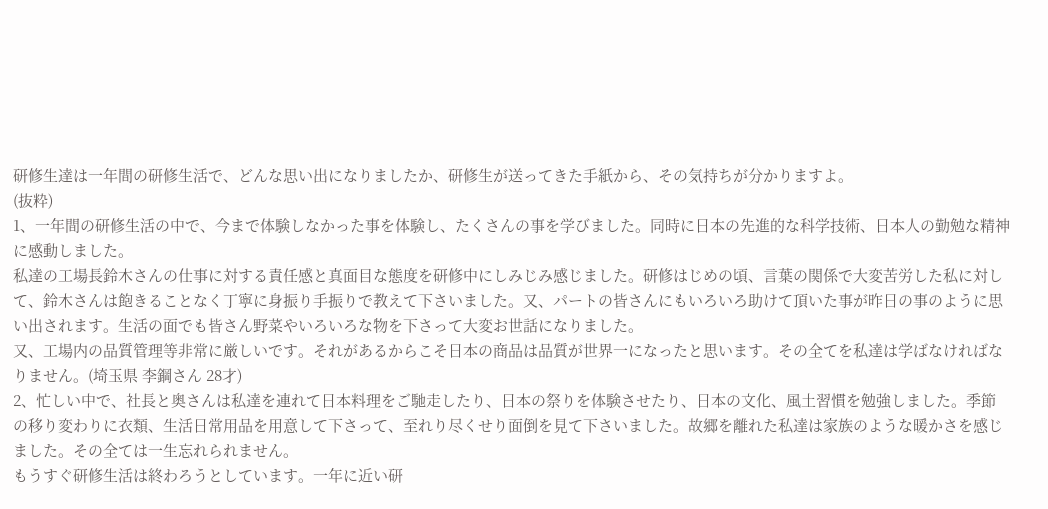研修生達は一年間の研修生活で、どんな思い出になりましたか、研修生が送ってきた手紙から、その気持ちが分かりますよ。
(抜粋)
1、一年間の研修生活の中で、今まで体験しなかった事を体験し、たくさんの事を学びました。同時に日本の先進的な科学技術、日本人の勤勉な精神に感動しました。
私達の工場長鈴木さんの仕事に対する責任感と真面目な態度を研修中にしみじみ感じました。研修はじめの頃、言葉の関係で大変苦労した私に対して、鈴木さんは飽きることなく丁寧に身振り手振りで教えて下さいました。又、パートの皆さんにもいろいろ助けて頂いた事が昨日の事のように思い出されます。生活の面でも皆さん野菜やいろいろな物を下さって大変お世話になりました。
又、工場内の品質管理等非常に厳しいです。それがあるからこそ日本の商品は品質が世界一になったと思います。その全てを私達は学ばなければなりません。(埼玉県 李鋼さん 28才)
2、忙しい中で、社長と奥さんは私達を連れて日本料理をご馳走したり、日本の祭りを体験させたり、日本の文化、風土習慣を勉強しました。季節の移り変わりに衣類、生活日常用品を用意して下さって、至れり尽くせり面倒を見て下さいました。故郷を離れた私達は家族のような暖かさを感じました。その全ては一生忘れられません。
もうすぐ研修生活は終わろうとしています。一年に近い研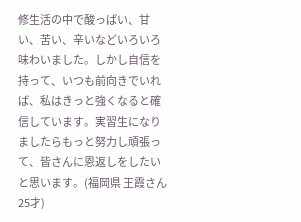修生活の中で酸っぱい、甘い、苦い、辛いなどいろいろ味わいました。しかし自信を持って、いつも前向きでいれば、私はきっと強くなると確信しています。実習生になりましたらもっと努力し頑張って、皆さんに恩返しをしたいと思います。(福岡県 王霞さん 25才)